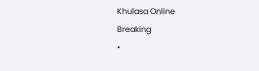Khulasa Online
Breaking
•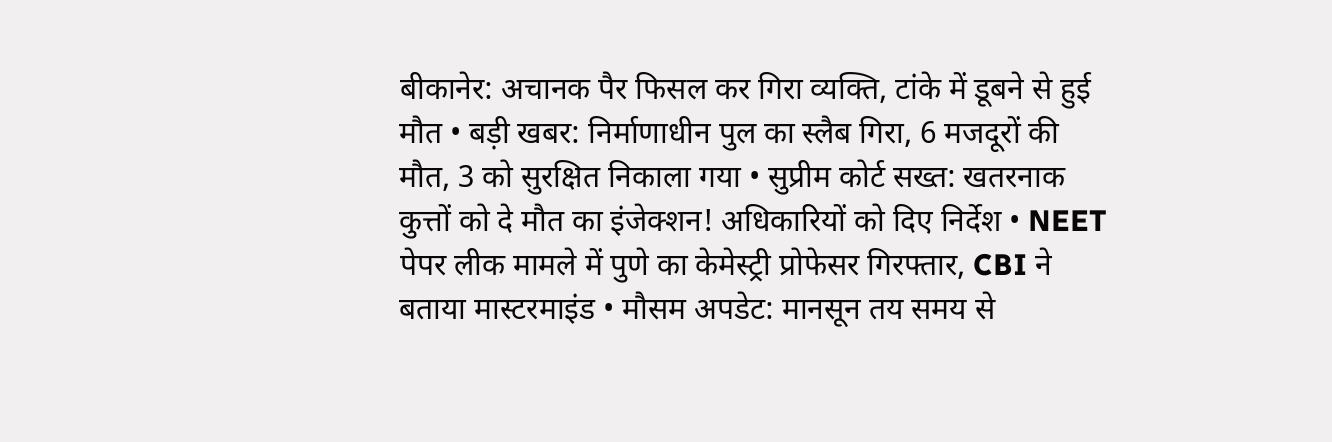बीकानेर: अचानक पैर फिसल कर गिरा व्यक्ति, टांके में डूबने से हुई मौत • बड़ी खबर: निर्माणाधीन पुल का स्लैब गिरा, 6 मजदूरों की मौत, 3 को सुरक्षित निकाला गया • सुप्रीम कोर्ट सख्त: खतरनाक कुत्तों को दे मौत का इंजेक्शन! अधिकारियों को दिए निर्देश • NEET पेपर लीक मामले में पुणे का केमेस्ट्री प्रोफेसर गिरफ्तार, CBI ने बताया मास्टरमाइंड • मौसम अपडेट: मानसून तय समय से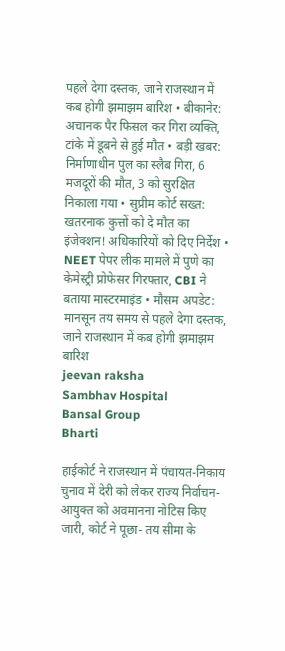पहले देगा दस्तक, जाने राजस्थान में कब होगी झमाझम बारिश • बीकानेर: अचानक पैर फिसल कर गिरा व्यक्ति, टांके में डूबने से हुई मौत • बड़ी खबर: निर्माणाधीन पुल का स्लैब गिरा, 6 मजदूरों की मौत, 3 को सुरक्षित निकाला गया • सुप्रीम कोर्ट सख्त: खतरनाक कुत्तों को दे मौत का इंजेक्शन! अधिकारियों को दिए निर्देश • NEET पेपर लीक मामले में पुणे का केमेस्ट्री प्रोफेसर गिरफ्तार, CBI ने बताया मास्टरमाइंड • मौसम अपडेट: मानसून तय समय से पहले देगा दस्तक, जाने राजस्थान में कब होगी झमाझम बारिश
jeevan raksha
Sambhav Hospital
Bansal Group
Bharti

हाईकोर्ट ने राजस्थान में पंचायत-निकाय चुनाव में देरी को लेकर राज्य निर्वाचन-आयुक्त को अवमानना नोटिस किए जारी, कोर्ट ने पूछा- तय सीमा के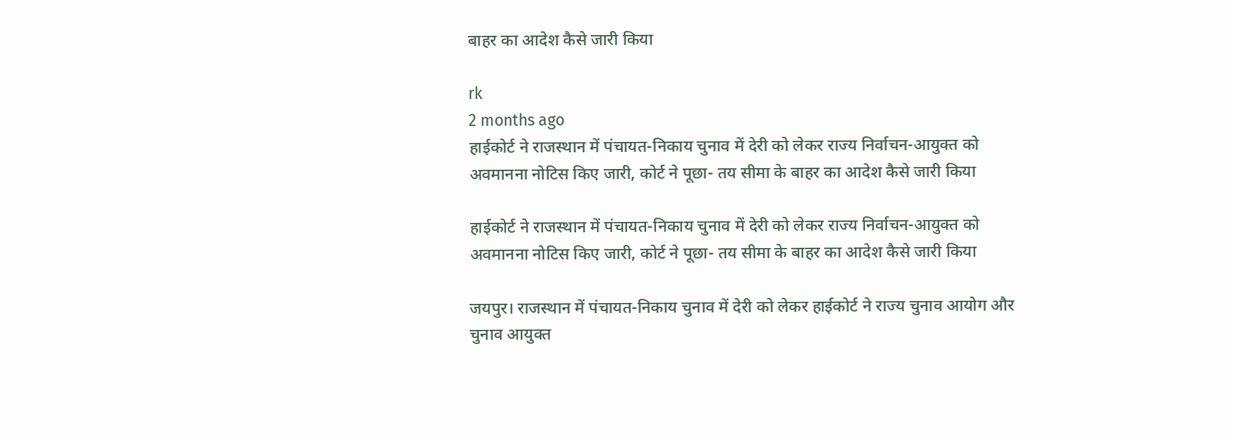बाहर का आदेश कैसे जारी किया

rk
2 months ago
हाईकोर्ट ने राजस्थान में पंचायत-निकाय चुनाव में देरी को लेकर राज्य निर्वाचन-आयुक्त को अवमानना नोटिस किए जारी, कोर्ट ने पूछा- तय सीमा के बाहर का आदेश कैसे जारी किया

हाईकोर्ट ने राजस्थान में पंचायत-निकाय चुनाव में देरी को लेकर राज्य निर्वाचन-आयुक्त को अवमानना नोटिस किए जारी, कोर्ट ने पूछा- तय सीमा के बाहर का आदेश कैसे जारी किया

जयपुर। राजस्थान में पंचायत-निकाय चुनाव में देरी को लेकर हाईकोर्ट ने राज्य चुनाव आयोग और चुनाव आयुक्त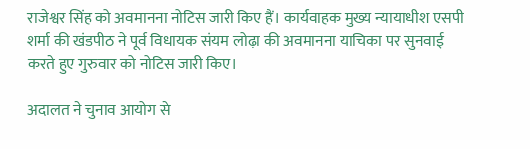राजेश्वर सिंह को अवमानना नोटिस जारी किए हैं। कार्यवाहक मुख्य न्यायाधीश एसपी शर्मा की खंडपीठ ने पूर्व विधायक संयम लोढ़ा की अवमानना याचिका पर सुनवाई करते हुए गुरुवार को नोटिस जारी किए।

अदालत ने चुनाव आयोग से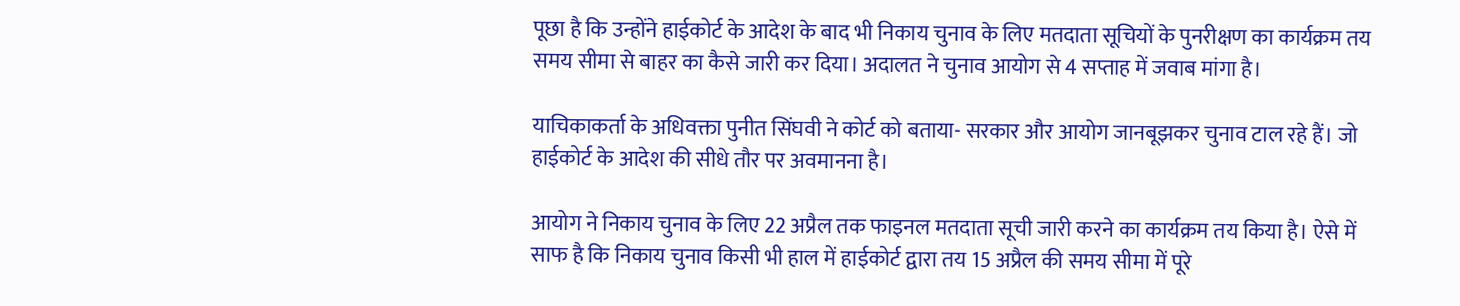पूछा है कि उन्होंने हाईकोर्ट के आदेश के बाद भी निकाय चुनाव के लिए मतदाता सूचियों के पुनरीक्षण का कार्यक्रम तय समय सीमा से बाहर का कैसे जारी कर दिया। अदालत ने चुनाव आयोग से 4 सप्ताह में जवाब मांगा है।

याचिकाकर्ता के अधिवक्ता पुनीत सिंघवी ने कोर्ट को बताया- सरकार और आयोग जानबूझकर चुनाव टाल रहे हैं। जो हाईकोर्ट के आदेश की सीधे तौर पर अवमानना है।

आयोग ने निकाय चुनाव के लिए 22 अप्रैल तक फाइनल मतदाता सूची जारी करने का कार्यक्रम तय किया है। ऐसे में साफ है कि निकाय चुनाव किसी भी हाल में हाईकोर्ट द्वारा तय 15 अप्रैल की समय सीमा में पूरे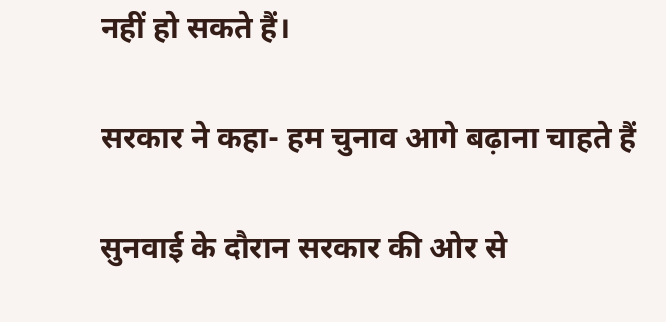नहीं हो सकते हैं।

सरकार ने कहा- हम चुनाव आगे बढ़ाना चाहते हैं

सुनवाई के दौरान सरकार की ओर से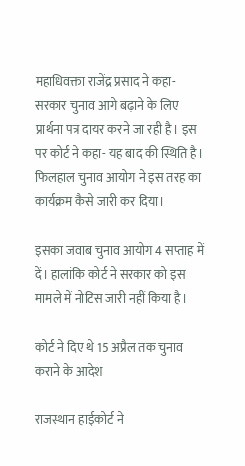महाधिवक्ता राजेंद्र प्रसाद ने कहा- सरकार चुनाव आगे बढ़ाने के लिए प्रार्थना पत्र दायर करने जा रही है। इस पर कोर्ट ने कहा- यह बाद की स्थिति है। फिलहाल चुनाव आयोग ने इस तरह का कार्यक्रम कैसे जारी कर दिया।

इसका जवाब चुनाव आयोग 4 सप्ताह में दें। हालांकि कोर्ट ने सरकार को इस मामले में नोटिस जारी नहीं किया है।

कोर्ट ने दिए थे 15 अप्रैल तक चुनाव कराने के आदेश

राजस्थान हाईकोर्ट ने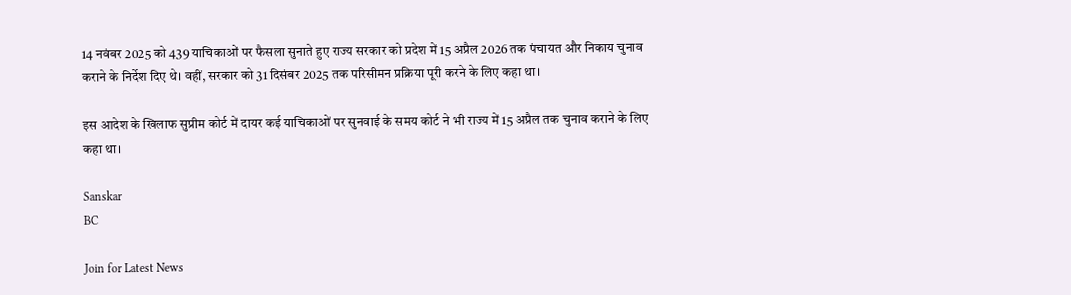14 नवंबर 2025 को 439 याचिकाओं पर फैसला सुनाते हुए राज्य सरकार को प्रदेश में 15 अप्रैल 2026 तक पंचायत और निकाय चुनाव कराने के निर्देश दिए थे। वहीं, सरकार को 31 दिसंबर 2025 तक परिसीमन प्रक्रिया पूरी करने के लिए कहा था।

इस आदेश के खिलाफ सुप्रीम कोर्ट में दायर कई याचिकाओं पर सुनवाई के समय कोर्ट ने भी राज्य में 15 अप्रैल तक चुनाव कराने के लिए कहा था।

Sanskar
BC

Join for Latest News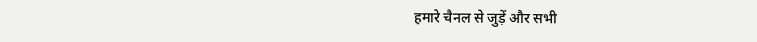हमारे चैनल से जुड़ें और सभी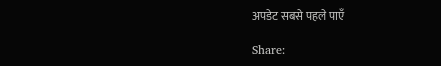अपडेट सबसे पहले पाएँ

Share: